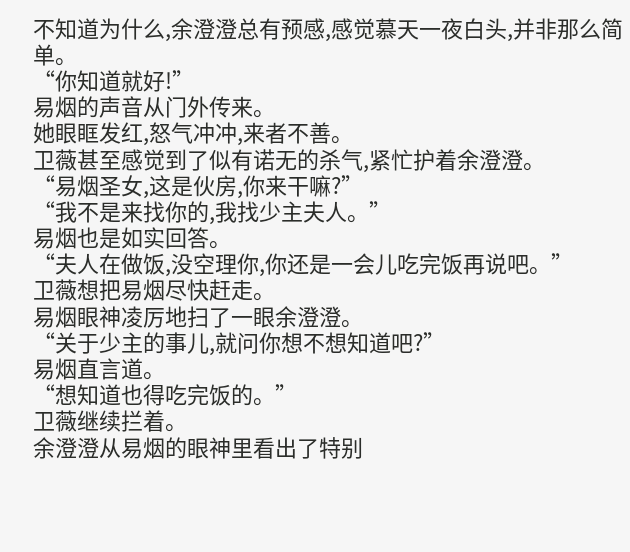不知道为什么,余澄澄总有预感,感觉慕天一夜白头,并非那么简单。
“你知道就好!”
易烟的声音从门外传来。
她眼眶发红,怒气冲冲,来者不善。
卫薇甚至感觉到了似有诺无的杀气,紧忙护着余澄澄。
“易烟圣女,这是伙房,你来干嘛?”
“我不是来找你的,我找少主夫人。”
易烟也是如实回答。
“夫人在做饭,没空理你,你还是一会儿吃完饭再说吧。”
卫薇想把易烟尽快赶走。
易烟眼神凌厉地扫了一眼余澄澄。
“关于少主的事儿,就问你想不想知道吧?”
易烟直言道。
“想知道也得吃完饭的。”
卫薇继续拦着。
余澄澄从易烟的眼神里看出了特别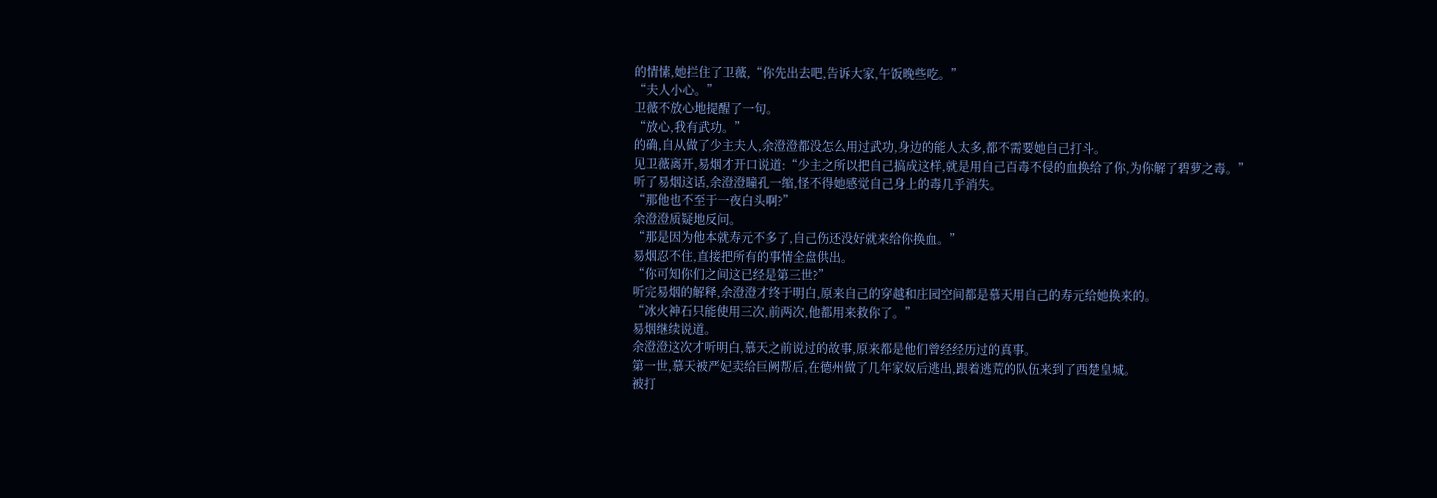的情愫,她拦住了卫薇,“你先出去吧,告诉大家,午饭晚些吃。”
“夫人小心。”
卫薇不放心地提醒了一句。
“放心,我有武功。”
的确,自从做了少主夫人,余澄澄都没怎么用过武功,身边的能人太多,都不需要她自己打斗。
见卫薇离开,易烟才开口说道:“少主之所以把自己搞成这样,就是用自己百毒不侵的血换给了你,为你解了碧萝之毒。”
听了易烟这话,余澄澄瞳孔一缩,怪不得她感觉自己身上的毒几乎消失。
“那他也不至于一夜白头啊?”
余澄澄质疑地反问。
“那是因为他本就寿元不多了,自己伤还没好就来给你换血。”
易烟忍不住,直接把所有的事情全盘供出。
“你可知你们之间这已经是第三世?”
听完易烟的解释,余澄澄才终于明白,原来自己的穿越和庄园空间都是慕天用自己的寿元给她换来的。
“冰火神石只能使用三次,前两次,他都用来救你了。”
易烟继续说道。
余澄澄这次才听明白,慕天之前说过的故事,原来都是他们曾经经历过的真事。
第一世,慕天被严妃卖给巨阙帮后,在德州做了几年家奴后逃出,跟着逃荒的队伍来到了西楚皇城。
被打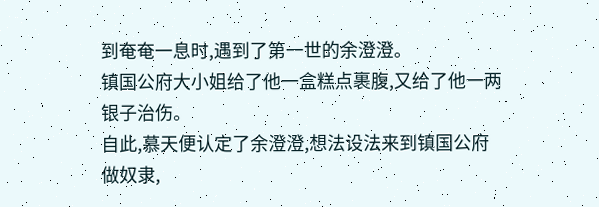到奄奄一息时,遇到了第一世的余澄澄。
镇国公府大小姐给了他一盒糕点裹腹,又给了他一两银子治伤。
自此,慕天便认定了余澄澄,想法设法来到镇国公府做奴隶,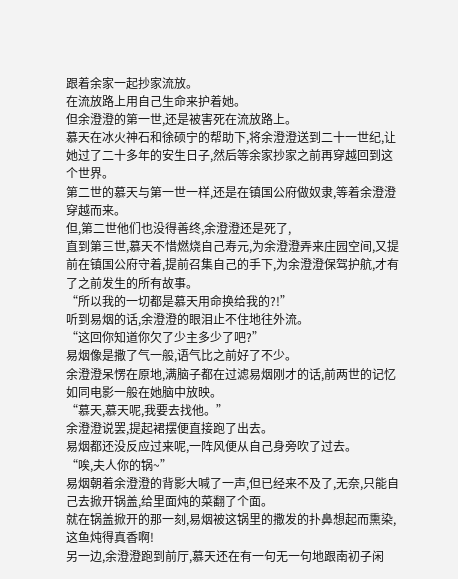跟着余家一起抄家流放。
在流放路上用自己生命来护着她。
但余澄澄的第一世,还是被害死在流放路上。
慕天在冰火神石和徐硕宁的帮助下,将余澄澄送到二十一世纪,让她过了二十多年的安生日子,然后等余家抄家之前再穿越回到这个世界。
第二世的慕天与第一世一样,还是在镇国公府做奴隶,等着余澄澄穿越而来。
但,第二世他们也没得善终,余澄澄还是死了,
直到第三世,慕天不惜燃烧自己寿元,为余澄澄弄来庄园空间,又提前在镇国公府守着,提前召集自己的手下,为余澄澄保驾护航,才有了之前发生的所有故事。
“所以我的一切都是慕天用命换给我的?!”
听到易烟的话,余澄澄的眼泪止不住地往外流。
“这回你知道你欠了少主多少了吧?”
易烟像是撒了气一般,语气比之前好了不少。
余澄澄呆愣在原地,满脑子都在过滤易烟刚才的话,前两世的记忆如同电影一般在她脑中放映。
“慕天,慕天呢,我要去找他。”
余澄澄说罢,提起裙摆便直接跑了出去。
易烟都还没反应过来呢,一阵风便从自己身旁吹了过去。
“唉,夫人你的锅~”
易烟朝着余澄澄的背影大喊了一声,但已经来不及了,无奈,只能自己去掀开锅盖,给里面炖的菜翻了个面。
就在锅盖掀开的那一刻,易烟被这锅里的撒发的扑鼻想起而熏染,这鱼炖得真香啊!
另一边,余澄澄跑到前厅,慕天还在有一句无一句地跟南初子闲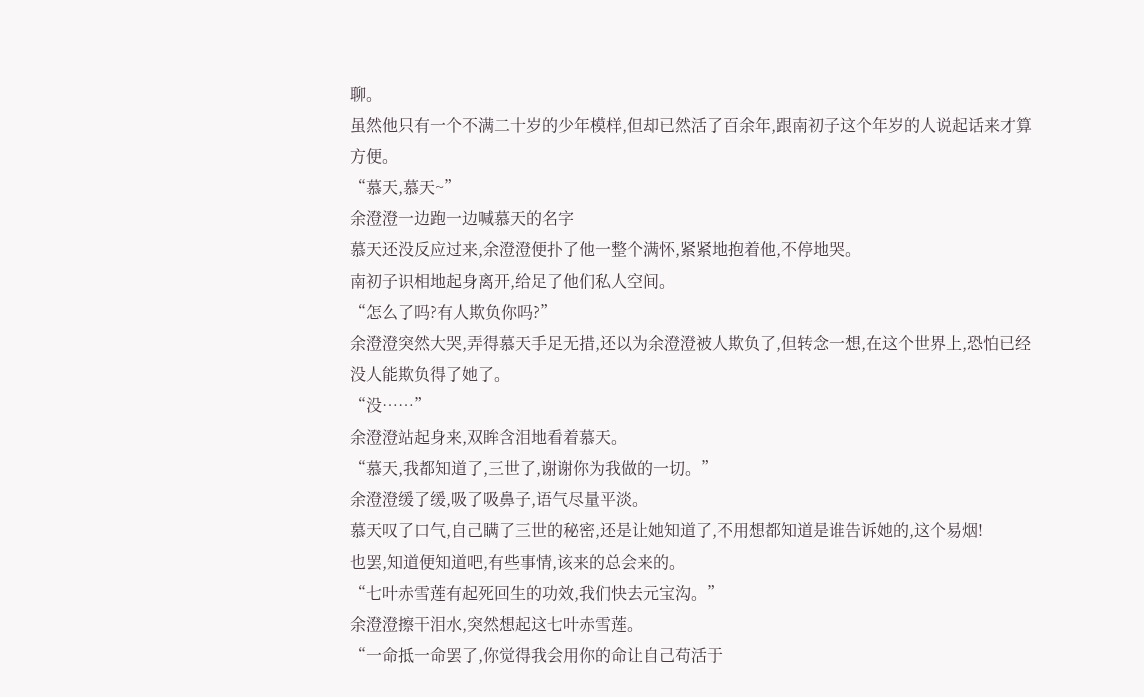聊。
虽然他只有一个不满二十岁的少年模样,但却已然活了百余年,跟南初子这个年岁的人说起话来才算方便。
“慕天,慕天~”
余澄澄一边跑一边喊慕天的名字
慕天还没反应过来,余澄澄便扑了他一整个满怀,紧紧地抱着他,不停地哭。
南初子识相地起身离开,给足了他们私人空间。
“怎么了吗?有人欺负你吗?”
余澄澄突然大哭,弄得慕天手足无措,还以为余澄澄被人欺负了,但转念一想,在这个世界上,恐怕已经没人能欺负得了她了。
“没……”
余澄澄站起身来,双眸含泪地看着慕天。
“慕天,我都知道了,三世了,谢谢你为我做的一切。”
余澄澄缓了缓,吸了吸鼻子,语气尽量平淡。
慕天叹了口气,自己瞒了三世的秘密,还是让她知道了,不用想都知道是谁告诉她的,这个易烟!
也罢,知道便知道吧,有些事情,该来的总会来的。
“七叶赤雪莲有起死回生的功效,我们快去元宝沟。”
余澄澄擦干泪水,突然想起这七叶赤雪莲。
“一命抵一命罢了,你觉得我会用你的命让自己苟活于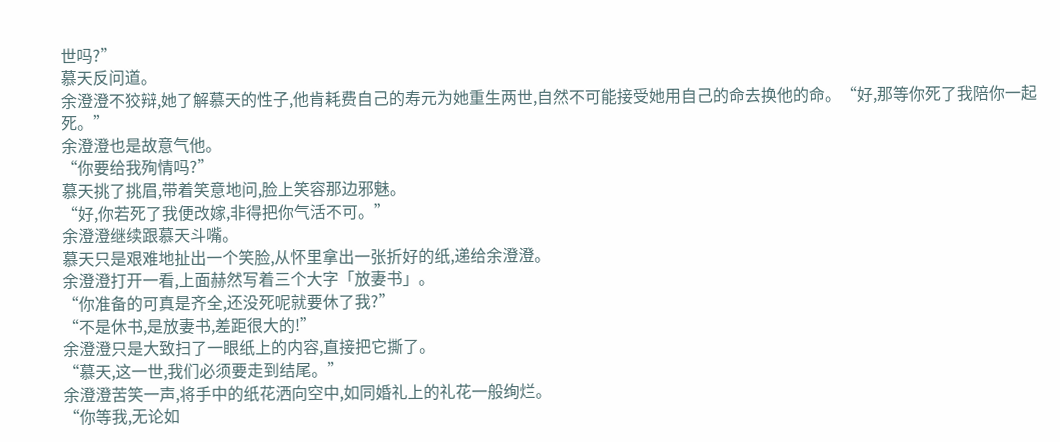世吗?”
慕天反问道。
余澄澄不狡辩,她了解慕天的性子,他肯耗费自己的寿元为她重生两世,自然不可能接受她用自己的命去换他的命。“好,那等你死了我陪你一起死。”
余澄澄也是故意气他。
“你要给我殉情吗?”
慕天挑了挑眉,带着笑意地问,脸上笑容那边邪魅。
“好,你若死了我便改嫁,非得把你气活不可。”
余澄澄继续跟慕天斗嘴。
慕天只是艰难地扯出一个笑脸,从怀里拿出一张折好的纸,递给余澄澄。
余澄澄打开一看,上面赫然写着三个大字「放妻书」。
“你准备的可真是齐全,还没死呢就要休了我?”
“不是休书,是放妻书,差距很大的!”
余澄澄只是大致扫了一眼纸上的内容,直接把它撕了。
“慕天,这一世,我们必须要走到结尾。”
余澄澄苦笑一声,将手中的纸花洒向空中,如同婚礼上的礼花一般绚烂。
“你等我,无论如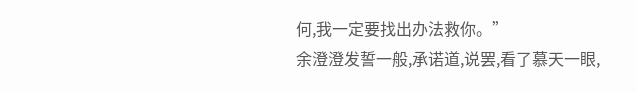何,我一定要找出办法救你。”
余澄澄发誓一般,承诺道,说罢,看了慕天一眼,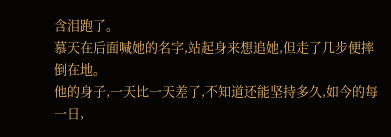含泪跑了。
慕天在后面喊她的名字,站起身来想追她,但走了几步便摔倒在地。
他的身子,一天比一天差了,不知道还能坚持多久,如今的每一日,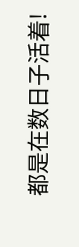都是在数日子活着!